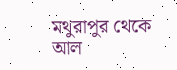মথুরাপুর থেকে আল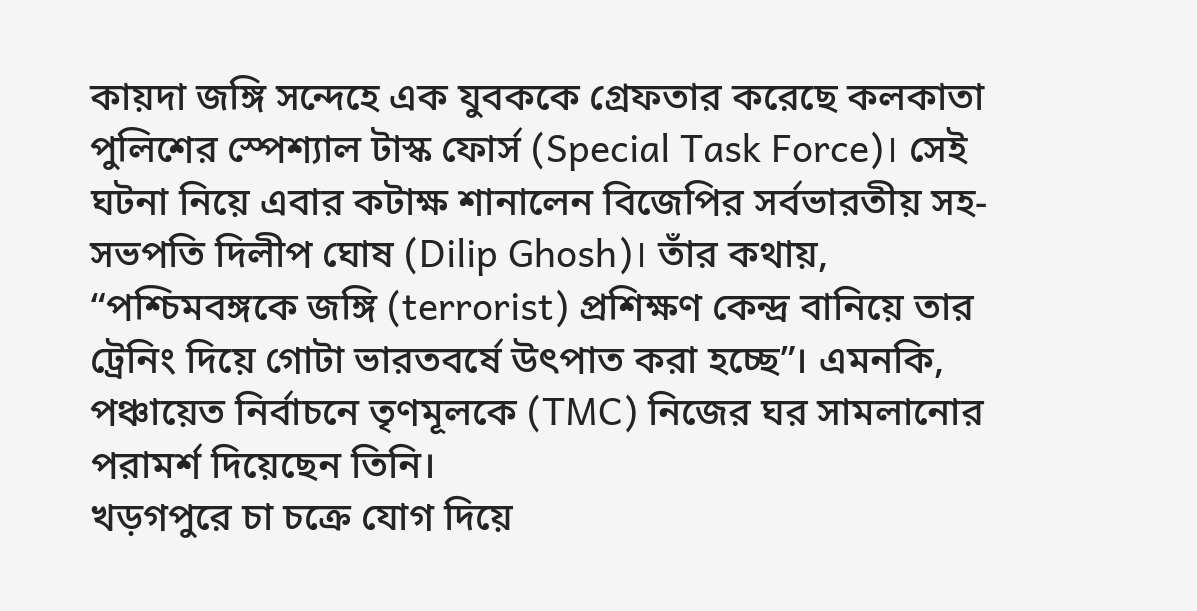কায়দা জঙ্গি সন্দেহে এক যুবককে গ্রেফতার করেছে কলকাতা পুলিশের স্পেশ্যাল টাস্ক ফোর্স (Special Task Force)। সেই ঘটনা নিয়ে এবার কটাক্ষ শানালেন বিজেপির সর্বভারতীয় সহ-সভপতি দিলীপ ঘোষ (Dilip Ghosh)। তাঁর কথায়, “পশ্চিমবঙ্গকে জঙ্গি (terrorist) প্রশিক্ষণ কেন্দ্র বানিয়ে তার ট্রেনিং দিয়ে গোটা ভারতবর্ষে উৎপাত করা হচ্ছে”। এমনকি, পঞ্চায়েত নির্বাচনে তৃণমূলকে (TMC) নিজের ঘর সামলানোর পরামর্শ দিয়েছেন তিনি।
খড়গপুরে চা চক্রে যোগ দিয়ে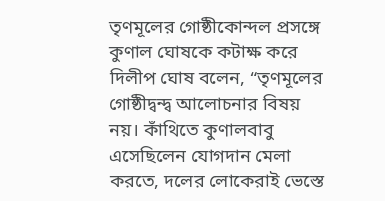তৃণমূলের গোষ্ঠীকোন্দল প্রসঙ্গে কুণাল ঘোষকে কটাক্ষ করে দিলীপ ঘোষ বলেন, “তৃণমূলের গোষ্ঠীদ্বন্দ্ব আলোচনার বিষয় নয়। কাঁথিতে কুণালবাবু এসেছিলেন যোগদান মেলা করতে, দলের লোকেরাই ভেস্তে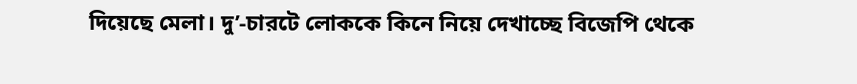দিয়েছে মেলা। দু’-চারটে লোককে কিনে নিয়ে দেখাচ্ছে বিজেপি থেকে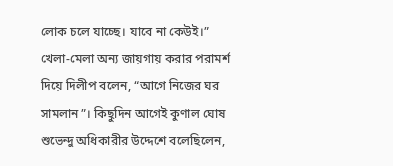লোক চলে যাচ্ছে। যাবে না কেউই।”
খেলা-মেলা অন্য জায়গায় করার পরামর্শ দিয়ে দিলীপ বলেন, “আগে নিজের ঘর সামলান”। কিছুদিন আগেই কুণাল ঘোষ শুভেন্দু অধিকারীর উদ্দেশে বলেছিলেন,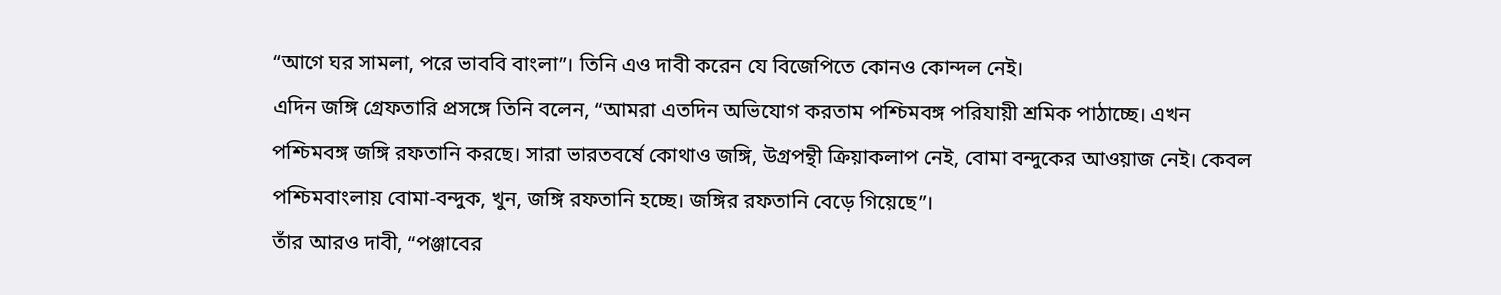“আগে ঘর সামলা, পরে ভাববি বাংলা”। তিনি এও দাবী করেন যে বিজেপিতে কোনও কোন্দল নেই।
এদিন জঙ্গি গ্রেফতারি প্রসঙ্গে তিনি বলেন, “আমরা এতদিন অভিযোগ করতাম পশ্চিমবঙ্গ পরিযায়ী শ্রমিক পাঠাচ্ছে। এখন পশ্চিমবঙ্গ জঙ্গি রফতানি করছে। সারা ভারতবর্ষে কোথাও জঙ্গি, উগ্রপন্থী ক্রিয়াকলাপ নেই, বোমা বন্দুকের আওয়াজ নেই। কেবল পশ্চিমবাংলায় বোমা-বন্দুক, খুন, জঙ্গি রফতানি হচ্ছে। জঙ্গির রফতানি বেড়ে গিয়েছে”।
তাঁর আরও দাবী, “পঞ্জাবের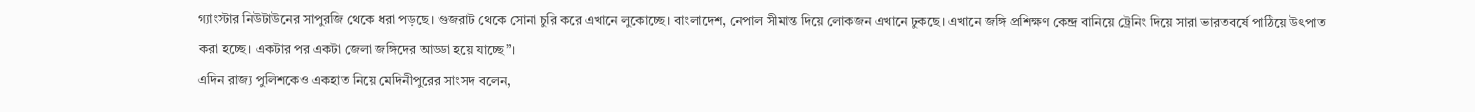গ্যাংস্টার নিউটাউনের সাপুরজি থেকে ধরা পড়ছে। গুজরাট থেকে সোনা চুরি করে এখানে লুকোচ্ছে। বাংলাদেশ, নেপাল সীমান্ত দিয়ে লোকজন এখানে ঢুকছে। এখানে জঙ্গি প্রশিক্ষণ কেন্দ্র বানিয়ে ট্রেনিং দিয়ে সারা ভারতবর্ষে পাঠিয়ে উৎপাত করা হচ্ছে। একটার পর একটা জেলা জঙ্গিদের আড্ডা হয়ে যাচ্ছে”।
এদিন রাজ্য পুলিশকেও একহাত নিয়ে মেদিনীপুরের সাংসদ বলেন,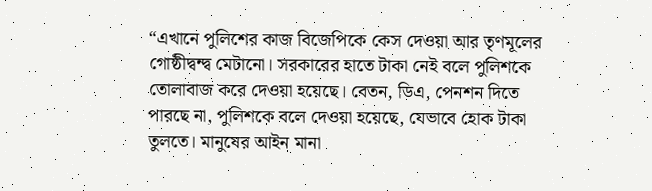“এখানে পুলিশের কাজ বিজেপিকে কেস দেওয়া আর তৃণমূলের গোষ্ঠীদ্বন্দ্ব মেটানো। সরকারের হাতে টাকা নেই বলে পুলিশকে তোলাবাজ করে দেওয়া হয়েছে। বেতন, ডিএ, পেনশন দিতে পারছে না, পুলিশকে বলে দেওয়া হয়েছে, যেভাবে হোক টাকা তুলতে। মানুষের আইন মানা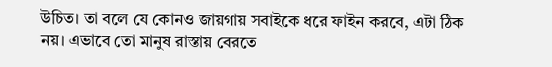উচিত। তা বলে যে কোনও জায়গায় সবাইকে ধরে ফাইন করবে, এটা ঠিক নয়। এভাবে তো মানুষ রাস্তায় বেরতে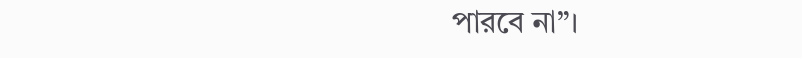পারবে না”।